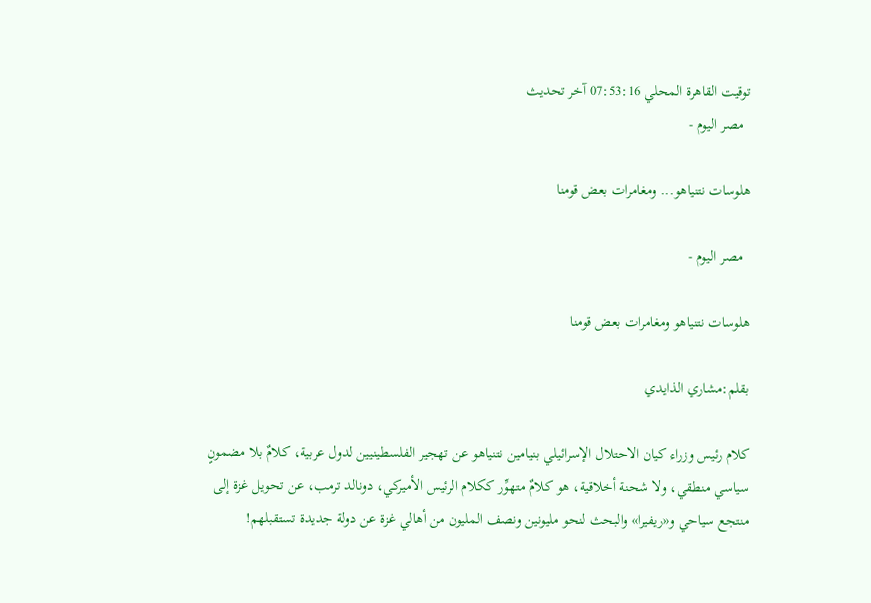توقيت القاهرة المحلي 07:53:16 آخر تحديث
  مصر اليوم -

هلوسات نتنياهو... ومغامرات بعض قومنا

  مصر اليوم -

هلوسات نتنياهو ومغامرات بعض قومنا

بقلم:مشاري الذايدي

كلام رئيس وزراء كيان الاحتلال الإسرائيلي بنيامين نتنياهو عن تهجير الفلسطينيين لدول عربية، كلامٌ بلا مضمونٍ سياسي منطقي، ولا شحنة أخلاقية، هو كلامٌ متهوِّر ككلام الرئيس الأميركي، دونالد ترمب، عن تحويل غزة إلى منتجع سياحي و«ريفيرا» والبحث لنحو مليونين ونصف المليون من أهالي غزة عن دولة جديدة تستقبلهم!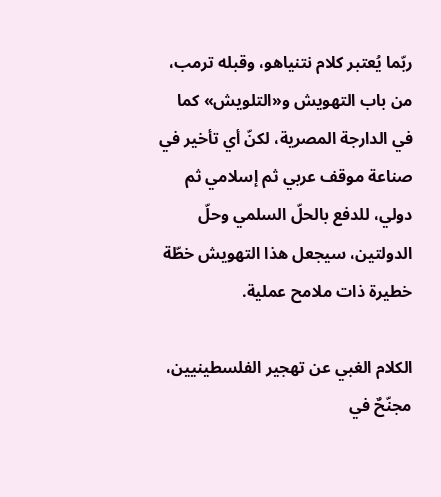ربّما يُعتبر كلام نتنياهو، وقبله ترمب، من باب التهويش و«التلويش» كما في الدارجة المصرية، لكنّ أي تأخير في صناعة موقف عربي ثم إسلامي ثم دولي، للدفع بالحلّ السلمي وحلّ الدولتين، سيجعل هذا التهويش خطّة خطيرة ذات ملامح عملية.

الكلام الغبي عن تهجير الفلسطينيين، مجنّحٌ في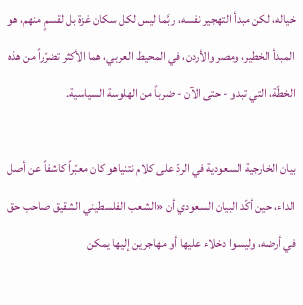خياله، لكن مبدأ التهجير نفسه، ربَّما ليس لكل سكان غزة بل لقسمٍ منهم، هو المبدأ الخطير، ومصر والأردن، في المحيط العربي، هما الأكثر تضرّراً من هذه الخطّة، التي تبدو - حتى الآن - ضرباً من الهلوسة السياسية.

بيان الخارجية السعودية في الردّ على كلام نتنياهو كان معبّراً كاشفاً عن أصل الداء، حين أكّد البيان السعودي أن «الشعب الفلسطيني الشقيق صاحب حق في أرضه، وليسوا دخلاء عليها أو مهاجرين إليها يمكن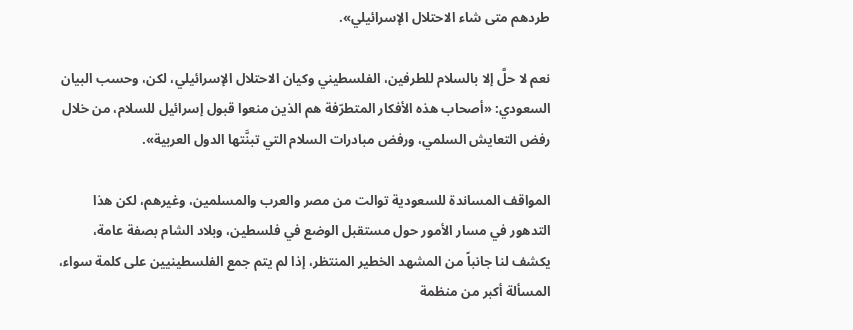طردهم متى شاء الاحتلال الإسرائيلي».

نعم لا حلَّ إلا بالسلام للطرفين، الفلسطيني وكيان الاحتلال الإسرائيلي، لكن، وحسب البيان السعودي: «أصحاب هذه الأفكار المتطرّفة هم الذين منعوا قبول إسرائيل للسلام، من خلال رفض التعايش السلمي، ورفض مبادرات السلام التي تبنَّتها الدول العربية».

المواقف المساندة للسعودية توالت من مصر والعرب والمسلمين، وغيرهم، لكن هذا التدهور في مسار الأمور حول مستقبل الوضع في فلسطين، وبلاد الشام بصفة عامة، يكشف لنا جانباً من المشهد الخطير المنتظر، إذا لم يتم جمع الفلسطينيين على كلمة سواء، المسألة أكبر من منظمة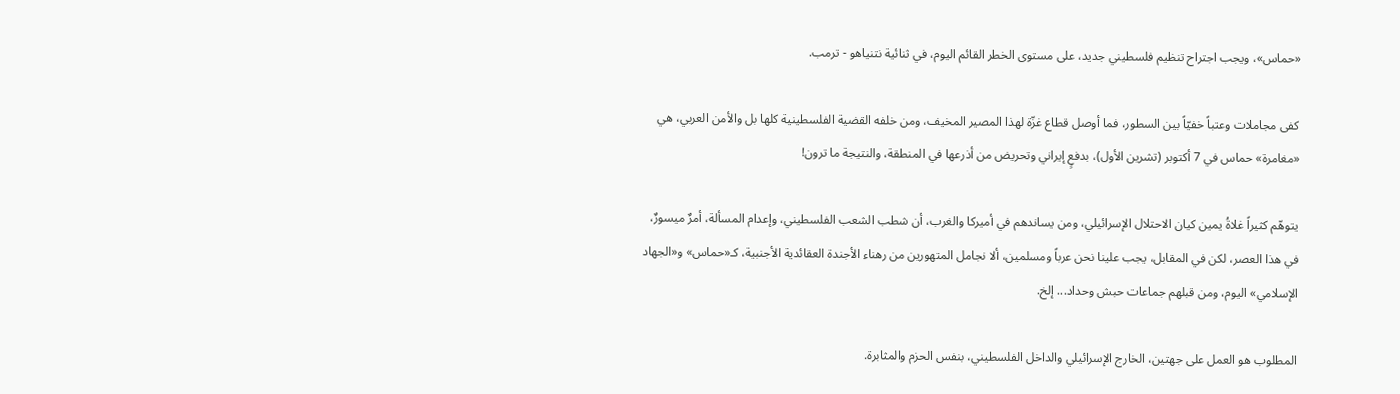«حماس»، ويجب اجتراح تنظيم فلسطيني جديد، على مستوى الخطر القائم اليوم، في ثنائية نتنياهو - ترمب.

كفى مجاملات وعتباً خفيّاً بين السطور، فما أوصل قطاع غزّة لهذا المصير المخيف، ومن خلفه القضية الفلسطينية كلها بل والأمن العربي، هي «مغامرة» حماس في 7 أكتوبر (تشرين الأول)، بدفعٍ إيراني وتحريض من أذرعها في المنطقة، والنتيجة ما ترون!

يتوهّم كثيراً غلاةُ يمين كيان الاحتلال الإسرائيلي، ومن يساندهم في أميركا والغرب، أن شطب الشعب الفلسطيني، وإعدام المسألة، أمرٌ ميسورٌ، في هذا العصر، لكن في المقابل، يجب علينا نحن عرباً ومسلمين، ألا نجامل المتهورين من رهناء الأجندة العقائدية الأجنبية، كـ«حماس» و«الجهاد الإسلامي» اليوم، ومن قبلهم جماعات حبش وحداد... إلخ.

المطلوب هو العمل على جهتين، الخارج الإسرائيلي والداخل الفلسطيني، بنفس الحزم والمثابرة.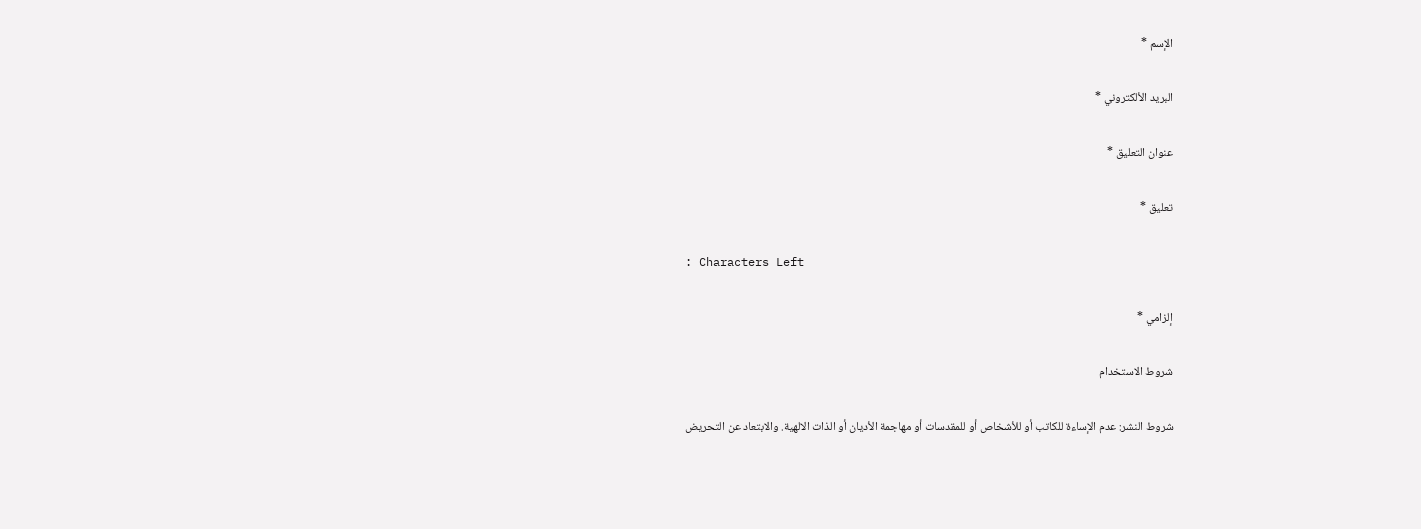الإسم *

البريد الألكتروني *

عنوان التعليق *

تعليق *

: Characters Left

إلزامي *

شروط الاستخدام

شروط النشر: عدم الإساءة للكاتب أو للأشخاص أو للمقدسات أو مهاجمة الأديان أو الذات الالهية. والابتعاد عن التحريض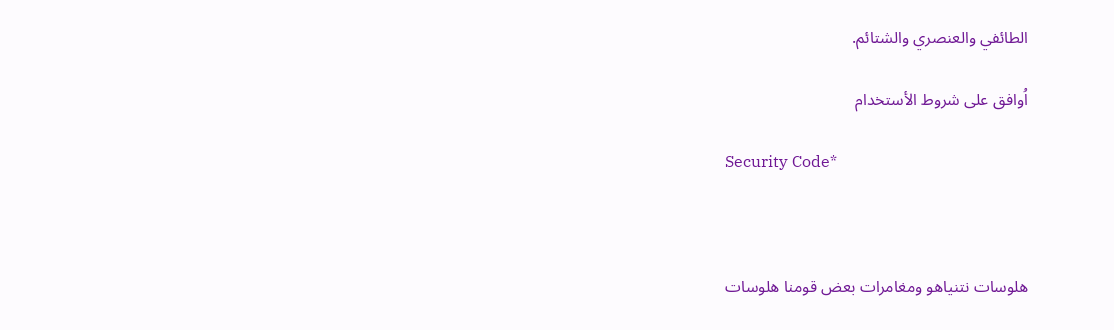الطائفي والعنصري والشتائم.

اُوافق على شروط الأستخدام

Security Code*



هلوسات نتنياهو ومغامرات بعض قومنا هلوسات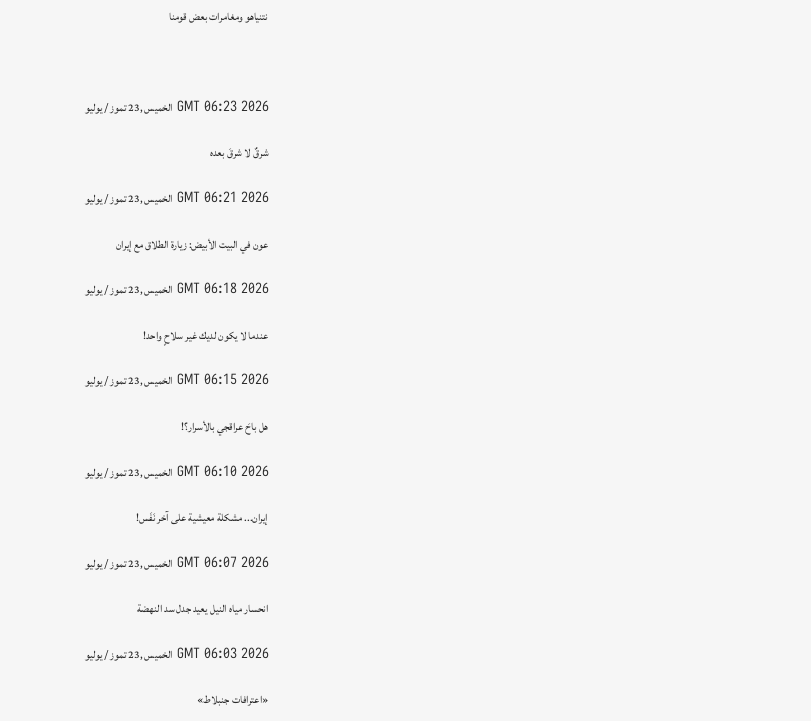نتنياهو ومغامرات بعض قومنا



GMT 06:23 2026 الخميس ,23 تموز / يوليو

شرقٌ لا شرقَ بعده

GMT 06:21 2026 الخميس ,23 تموز / يوليو

عون في البيت الأبيض: زيارة الطلاق مع إيران

GMT 06:18 2026 الخميس ,23 تموز / يوليو

عندما لا يكون لديك غير سلاحٍ واحد!

GMT 06:15 2026 الخميس ,23 تموز / يوليو

هل باحَ عراقجي بالأسرار؟!

GMT 06:10 2026 الخميس ,23 تموز / يوليو

إيران... مشكلة معيشية على آخر نَفَس!

GMT 06:07 2026 الخميس ,23 تموز / يوليو

انحسار مياه النيل يعيد جدل سد النهضة

GMT 06:03 2026 الخميس ,23 تموز / يوليو

«اعترافات جنبلاط»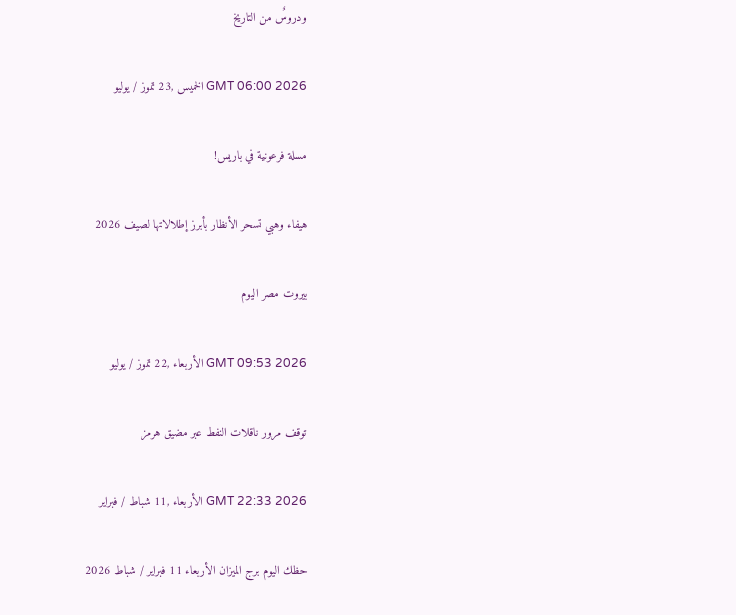ودروسٌ من التاريخ

GMT 06:00 2026 الخميس ,23 تموز / يوليو

مسلة فرعونية في باريس!

هيفاء وهبي تسحر الأنظار بأبرز إطلالاتها لصيف 2026

بيروت مصر اليوم

GMT 09:53 2026 الأربعاء ,22 تموز / يوليو

توقف مرور ناقلات النفط عبر مضيق هرمز

GMT 22:33 2026 الأربعاء ,11 شباط / فبراير

حظك اليوم برج الميزان الأربعاء 11 فبراير / شباط 2026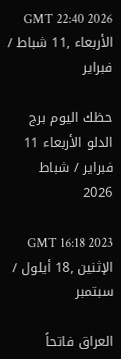GMT 22:40 2026 الأربعاء ,11 شباط / فبراير

حظك اليوم برج الدلو الأربعاء 11 فبراير / شباط 2026

GMT 16:18 2023 الإثنين ,18 أيلول / سبتمبر

العراق فاتحاً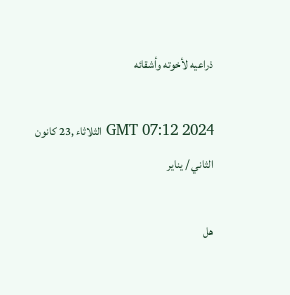ذراعيه لأخوته وأشقائه

GMT 07:12 2024 الثلاثاء ,23 كانون الثاني / يناير

هل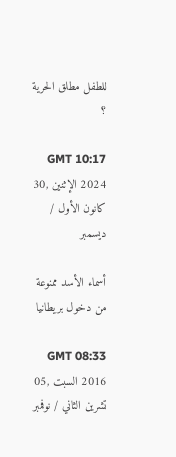للطفل مطلق الحرية ؟

GMT 10:17 2024 الإثنين ,30 كانون الأول / ديسمبر

أسماء الأسد ممنوعة من دخول بريطانيا

GMT 08:33 2016 السبت ,05 تشرين الثاني / نوفمبر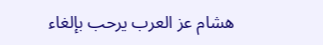هشام عز العرب يرحب بإلغاء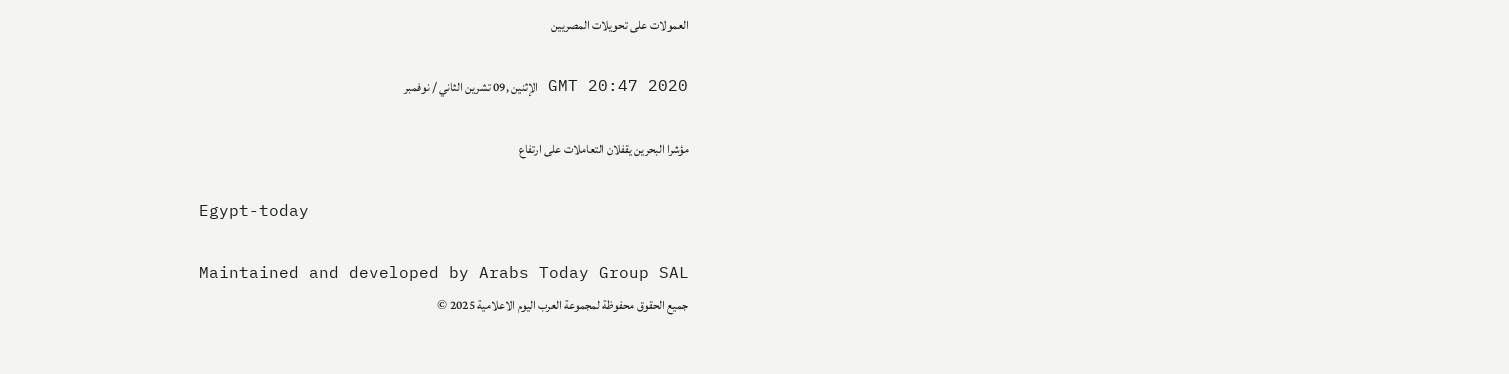العمولات على تحويلات المصريين

GMT 20:47 2020 الإثنين ,09 تشرين الثاني / نوفمبر

مؤشرا البحرين يقفلان التعاملات على ارتفاع

Egypt-today

Maintained and developed by Arabs Today Group SAL
جميع الحقوق محفوظة لمجموعة العرب اليوم الاعلامية 2025 ©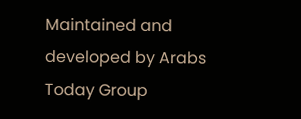Maintained and developed by Arabs Today Group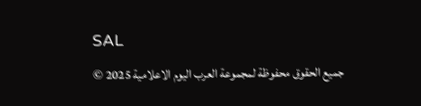SAL
جميع الحقوق محفوظة لمجموعة العرب اليوم الاعلامية 2025 ©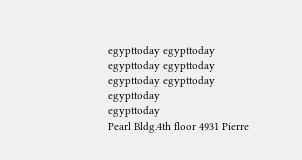egypttoday egypttoday egypttoday egypttoday
egypttoday egypttoday egypttoday
egypttoday
Pearl Bldg.4th floor 4931 Pierre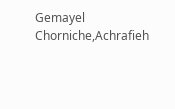Gemayel Chorniche,Achrafieh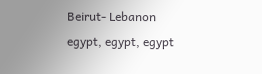Beirut- Lebanon
egypt, egypt, egypt